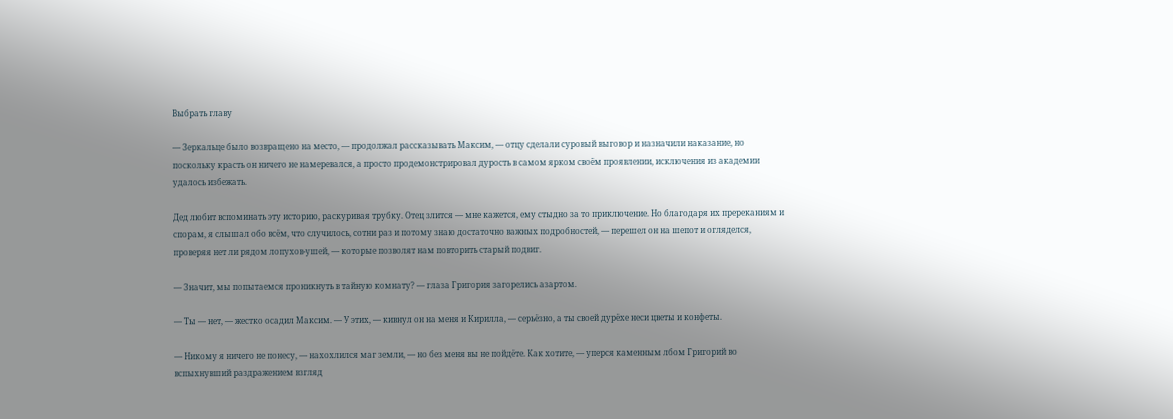Выбрать главу

— Зеркальце было возвращено на место, — продолжал рассказывать Максим, — отцу сделали суровый выговор и назначили наказание, но поскольку красть он ничего не намеревался, а просто продемонстрировал дурость в самом ярком своём проявлении, исключения из академии удалось избежать.

Дед любит вспоминать эту историю, раскуривая трубку. Отец злится — мне кажется, ему стыдно за то приключение. Но благодаря их пререканиям и спорам, я слышал обо всём, что случилось, сотни раз и потому знаю достаточно важных подробностей, — перешел он на шепот и огляделся, проверяя нет ли рядом лопухов-ушей, — которые позволят нам повторить старый подвиг.

— Значит, мы попытаемся проникнуть в тайную комнату? — глаза Григория загорелись азартом.

— Ты — нет, — жестко осадил Максим. — У этих, — кивнул он на меня и Кирилла, — серьёзно, а ты своей дурёхе неси цветы и конфеты.

— Никому я ничего не понесу, — нахохлился маг земли, — но без меня вы не пойдёте. Как хотите, — уперся каменным лбом Григорий во вспыхнувший раздражением взгляд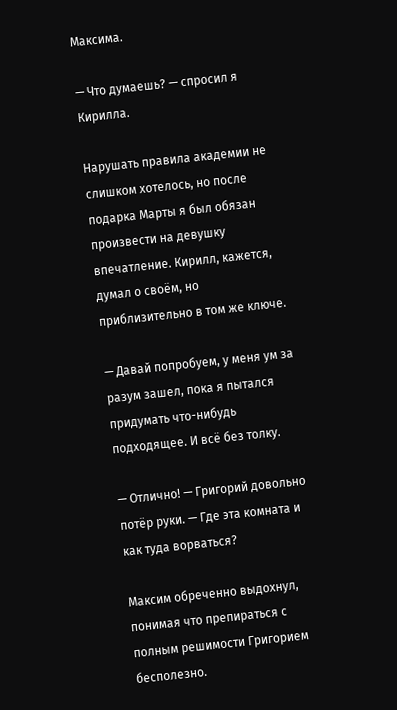Максима.

— Что думаешь? — спросил я Кирилла.

Нарушать правила академии не слишком хотелось, но после подарка Марты я был обязан произвести на девушку впечатление. Кирилл, кажется, думал о своём, но приблизительно в том же ключе.

— Давай попробуем, у меня ум за разум зашел, пока я пытался придумать что-нибудь подходящее. И всё без толку.

— Отлично! — Григорий довольно потёр руки. — Где эта комната и как туда ворваться?

Максим обреченно выдохнул, понимая что препираться с полным решимости Григорием бесполезно.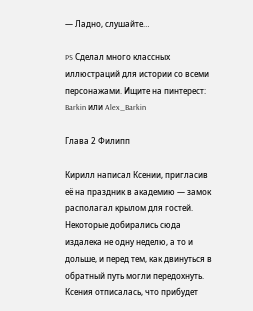— Ладно, слушайте…

PS Сделал много классных иллюстраций для истории со всеми персонажами. Ищите на пинтерест: Barkin или Alex_Barkin

Глава 2 Филипп

Кирилл написал Ксении, пригласив её на праздник в академию — замок располагал крылом для гостей. Некоторые добирались сюда издалека не одну неделю, а то и дольше, и перед тем, как двинуться в обратный путь могли передохнуть. Ксения отписалась, что прибудет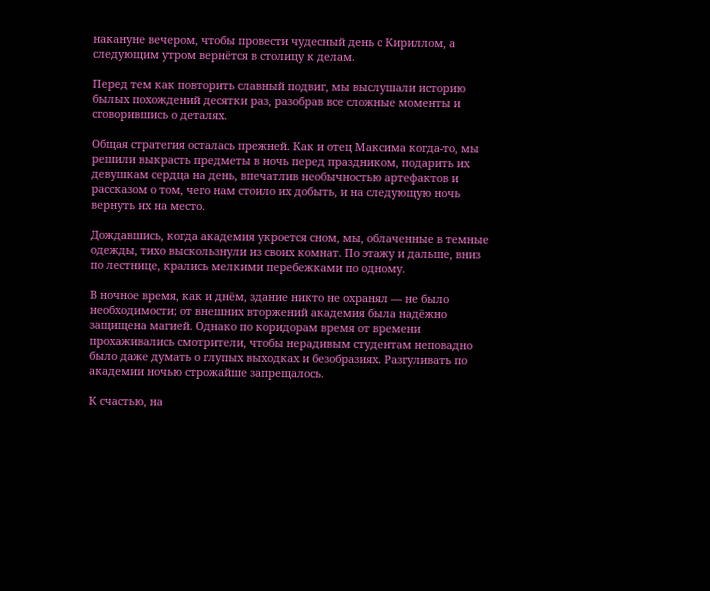накануне вечером, чтобы провести чудесный день с Кириллом, а следующим утром вернётся в столицу к делам.

Перед тем как повторить славный подвиг, мы выслушали историю былых похождений десятки раз, разобрав все сложные моменты и сговорившись о деталях.

Общая стратегия осталась прежней. Как и отец Максима когда-то, мы решили выкрасть предметы в ночь перед праздником, подарить их девушкам сердца на день, впечатлив необычностью артефактов и рассказом о том, чего нам стоило их добыть, и на следующую ночь вернуть их на место.

Дождавшись, когда академия укроется сном, мы, облаченные в темные одежды, тихо выскользнули из своих комнат. По этажу и дальше, вниз по лестнице, крались мелкими перебежками по одному.

В ночное время, как и днём, здание никто не охранял — не было необходимости; от внешних вторжений академия была надёжно защищена магией. Однако по коридорам время от времени прохаживались смотрители, чтобы нерадивым студентам неповадно было даже думать о глупых выходках и безобразиях. Разгуливать по академии ночью строжайше запрещалось.

К счастью, на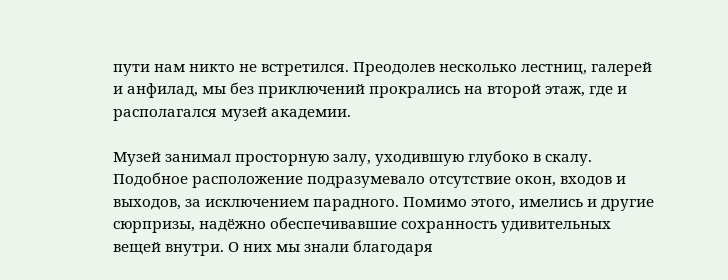пути нам никто не встретился. Преодолев несколько лестниц, галерей и анфилад, мы без приключений прокрались на второй этаж, где и располагался музей академии.

Музей занимал просторную залу, уходившую глубоко в скалу. Подобное расположение подразумевало отсутствие окон, входов и выходов, за исключением парадного. Помимо этого, имелись и другие сюрпризы, надёжно обеспечивавшие сохранность удивительных вещей внутри. О них мы знали благодаря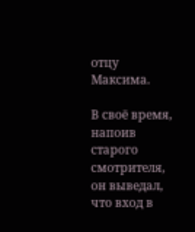отцу Максима.

В своё время, напоив старого смотрителя, он выведал, что вход в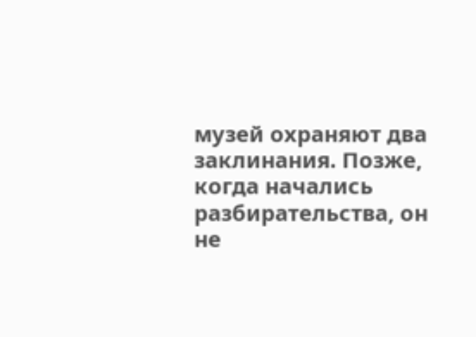музей охраняют два заклинания. Позже, когда начались разбирательства, он не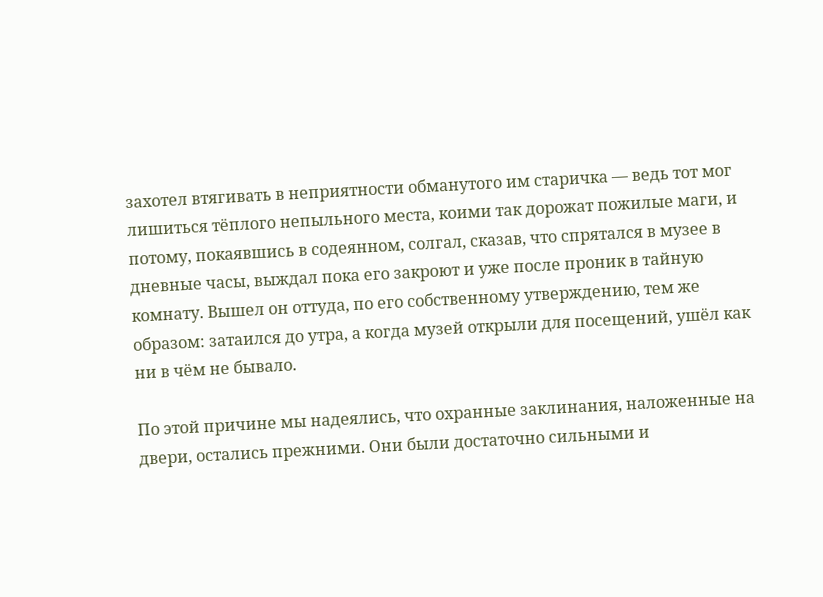захотел втягивать в неприятности обманутого им старичка — ведь тот мог лишиться тёплого непыльного места, коими так дорожат пожилые маги, и потому, покаявшись в содеянном, солгал, сказав, что спрятался в музее в дневные часы, выждал пока его закроют и уже после проник в тайную комнату. Вышел он оттуда, по его собственному утверждению, тем же образом: затаился до утра, а когда музей открыли для посещений, ушёл как ни в чём не бывало.

По этой причине мы надеялись, что охранные заклинания, наложенные на двери, остались прежними. Они были достаточно сильными и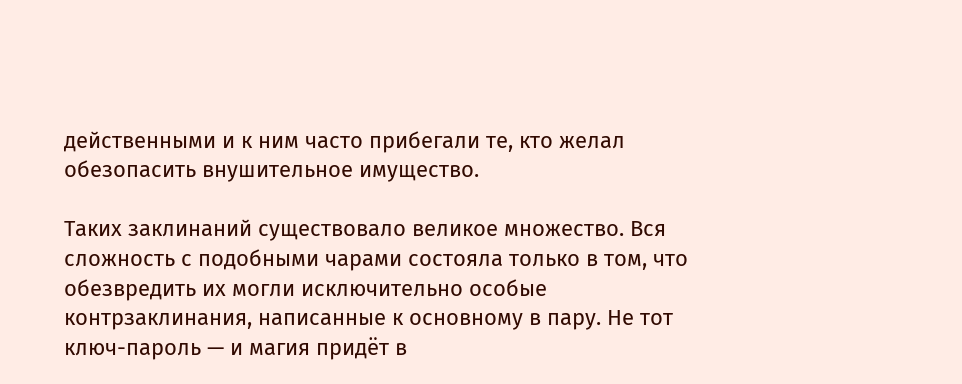действенными и к ним часто прибегали те, кто желал обезопасить внушительное имущество.

Таких заклинаний существовало великое множество. Вся сложность с подобными чарами состояла только в том, что обезвредить их могли исключительно особые контрзаклинания, написанные к основному в пару. Не тот ключ-пароль — и магия придёт в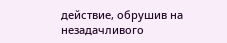действие, обрушив на незадачливого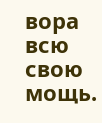вора всю свою мощь.